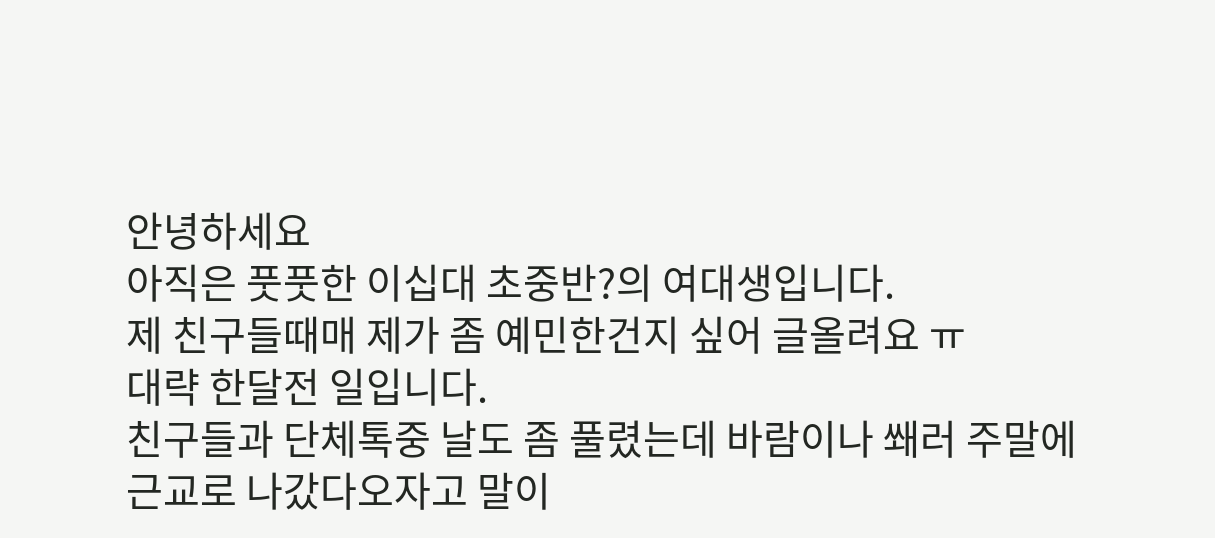안녕하세요
아직은 풋풋한 이십대 초중반?의 여대생입니다.
제 친구들때매 제가 좀 예민한건지 싶어 글올려요 ㅠ
대략 한달전 일입니다.
친구들과 단체톡중 날도 좀 풀렸는데 바람이나 쐐러 주말에
근교로 나갔다오자고 말이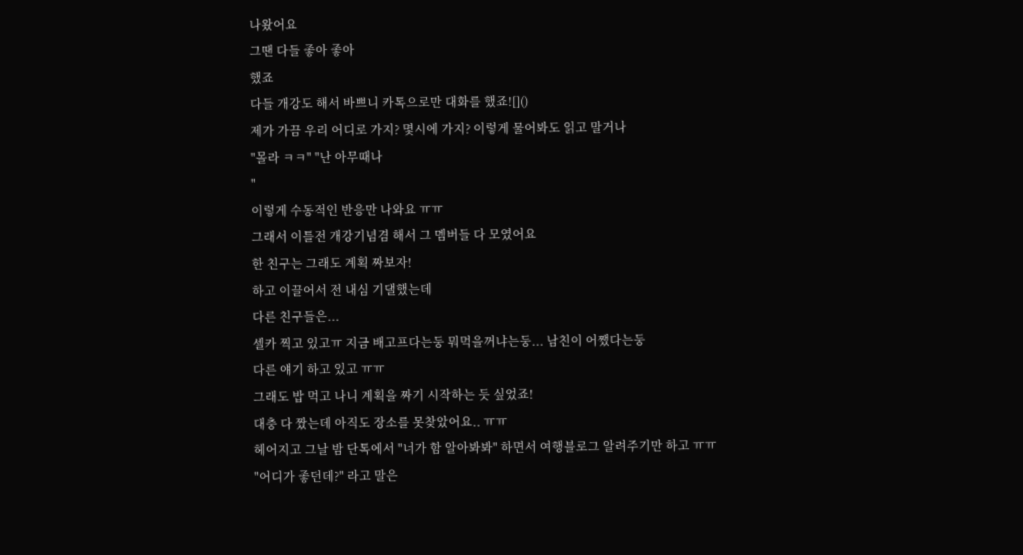나왔어요
그땐 다들 좋아 좋아
했죠
다들 개강도 해서 바쁘니 카톡으로만 대화를 했죠![]()
제가 가끔 우리 어디로 가지? 몇시에 가지? 이렇게 물어봐도 읽고 말거나
"몰라 ㅋㅋ" "난 아무때나
"
이렇게 수동적인 반응만 나와요 ㅠㅠ
그래서 이틀전 개강기념겸 해서 그 멤버들 다 모였어요
한 친구는 그래도 계획 짜보자!
하고 이끌어서 전 내심 기댈했는데
다른 친구들은...
셀카 찍고 있고ㅠ 지금 배고프다는둥 뭐먹을꺼냐는둥... 남친이 어쨌다는둥
다른 얘기 하고 있고 ㅠㅠ
그래도 밥 먹고 나니 계획을 짜기 시작하는 듯 싶었죠!
대충 다 짰는데 아직도 장소를 못찾았어요.. ㅠㅠ
헤어지고 그날 밤 단톡에서 "너가 함 알아봐봐" 하면서 여행블로그 알려주기만 하고 ㅠㅠ
"어디가 좋던데?" 라고 말은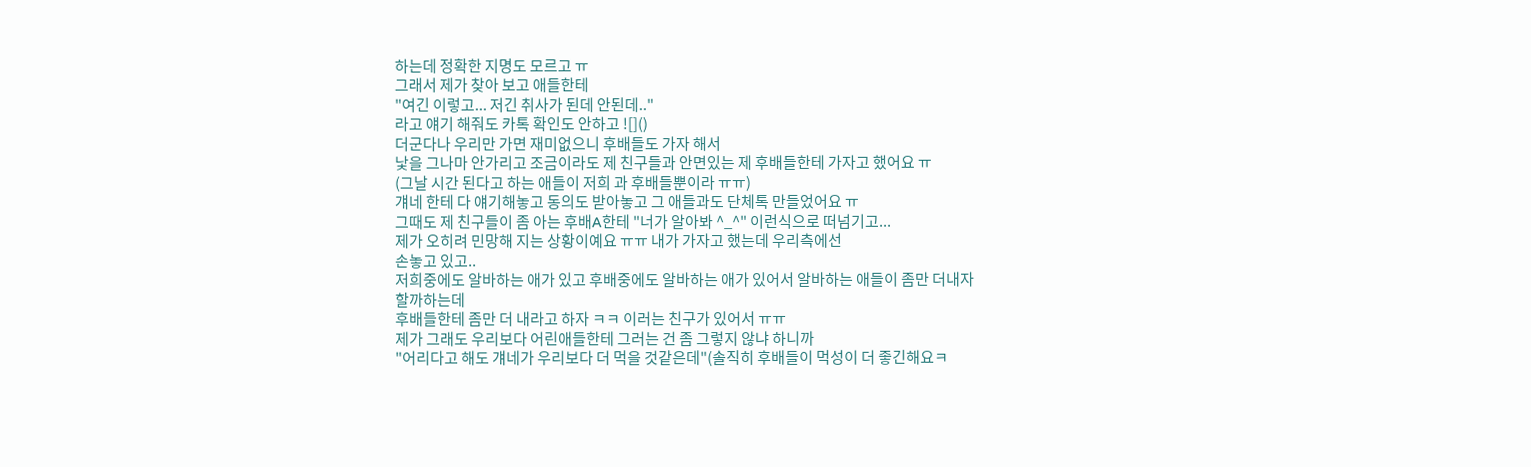하는데 정확한 지명도 모르고 ㅠ
그래서 제가 찾아 보고 애들한테
"여긴 이렇고... 저긴 취사가 된데 안된데.."
라고 얘기 해줘도 카톡 확인도 안하고 ![]()
더군다나 우리만 가면 재미없으니 후배들도 가자 해서
낯을 그나마 안가리고 조금이라도 제 친구들과 안면있는 제 후배들한테 가자고 했어요 ㅠ
(그날 시간 된다고 하는 애들이 저희 과 후배들뿐이라 ㅠㅠ)
걔네 한테 다 얘기해놓고 동의도 받아놓고 그 애들과도 단체톡 만들었어요 ㅠ
그때도 제 친구들이 좀 아는 후배A한테 "너가 알아봐 ^_^" 이런식으로 떠넘기고...
제가 오히려 민망해 지는 상황이예요 ㅠㅠ 내가 가자고 했는데 우리측에선
손놓고 있고..
저희중에도 알바하는 애가 있고 후배중에도 알바하는 애가 있어서 알바하는 애들이 좀만 더내자
할까하는데
후배들한테 좀만 더 내라고 하자 ㅋㅋ 이러는 친구가 있어서 ㅠㅠ
제가 그래도 우리보다 어린애들한테 그러는 건 좀 그렇지 않냐 하니까
"어리다고 해도 걔네가 우리보다 더 먹을 것같은데"(솔직히 후배들이 먹성이 더 좋긴해요ㅋ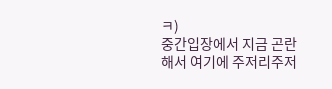ㅋ)
중간입장에서 지금 곤란해서 여기에 주저리주저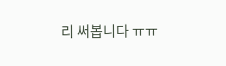리 써봅니다 ㅠㅠ